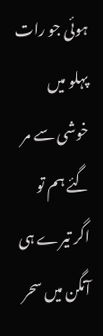ہوئی جو رات پہلو میں خوشی سے مر گئے ہم تو
اگر تیرے ہی آنگن میں سحر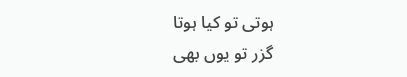ہوتی تو کیا ہوتا
گزر تو یوں بھی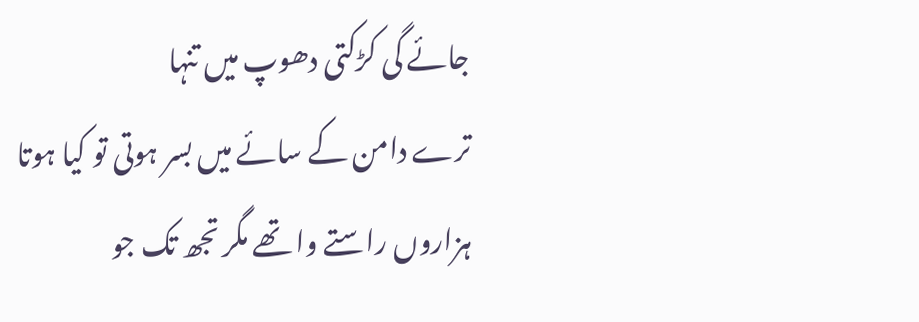جائے گی کڑکتی دھوپ میں تنہا
ترے دامن کے سائے میں بسر ہوتی تو کیا ہوتا
ہزاروں راستے وا تھے مگر تجھ تک جو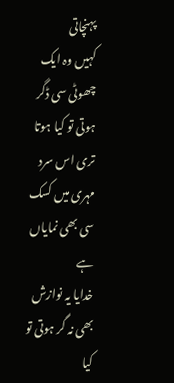پہنچاتی
کہیں وہ ایک چھوٹی سی ڈگر ہوتی تو کیا ہوتا
تری اس سرد مہری میں کسک سی بھی نمایاں ہے
خدایا یہ نوازش بھی نہ گر ہوتی تو کیا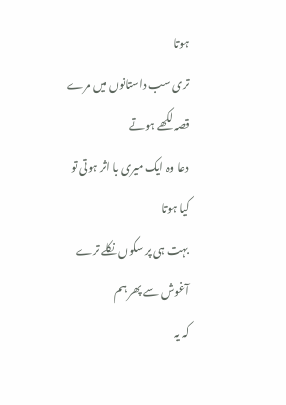ہوتا
تری سب داستانوں میں مرے قصہ لکھے ہوتے
دعا وہ ایک میری با اثر ہوتی تو کیا ہوتا
بہت ہی پر سکوں نکلے ترے آغوش سے پھر ہم
کہ یہ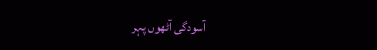آسودگی آٹھوں پہر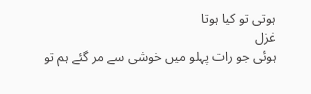ہوتی تو کیا ہوتا
غزل
ہوئی جو رات پہلو میں خوشی سے مر گئے ہم تو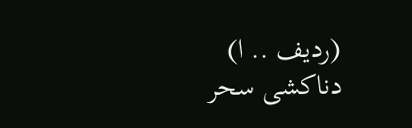(ردیف .. ا)
دناکشی سحر